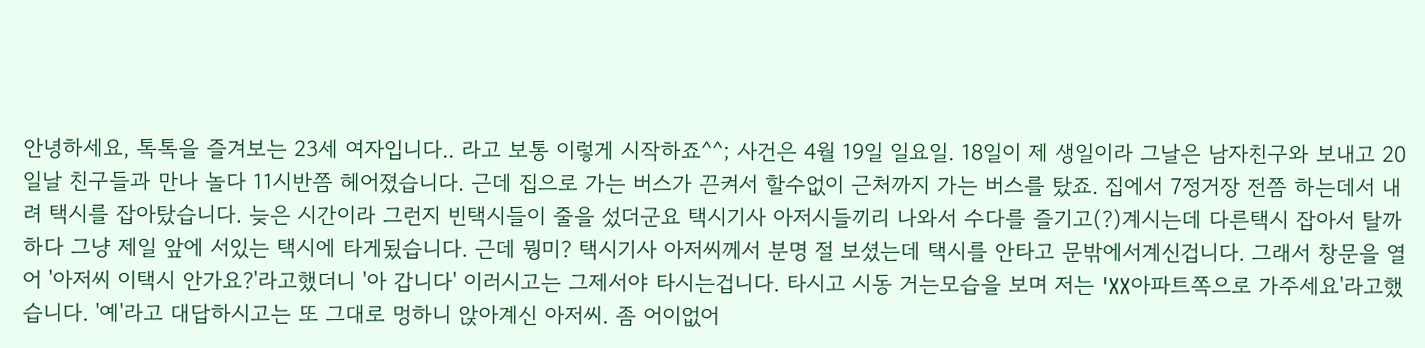안녕하세요, 톡톡을 즐겨보는 23세 여자입니다.. 라고 보통 이렇게 시작하죠^^; 사건은 4월 19일 일요일. 18일이 제 생일이라 그날은 남자친구와 보내고 20일날 친구들과 만나 놀다 11시반쯤 헤어졌습니다. 근데 집으로 가는 버스가 끈켜서 할수없이 근처까지 가는 버스를 탔죠. 집에서 7정거장 전쯤 하는데서 내려 택시를 잡아탔습니다. 늦은 시간이라 그런지 빈택시들이 줄을 섰더군요 택시기사 아저시들끼리 나와서 수다를 즐기고(?)계시는데 다른택시 잡아서 탈까 하다 그냥 제일 앞에 서있는 택시에 타게됬습니다. 근데 뭥미? 택시기사 아저씨께서 분명 절 보셨는데 택시를 안타고 문밖에서계신겁니다. 그래서 창문을 열어 '아저씨 이택시 안가요?'라고했더니 '아 갑니다' 이러시고는 그제서야 타시는겁니다. 타시고 시동 거는모습을 보며 저는 'XX아파트쪽으로 가주세요'라고했습니다. '예'라고 대답하시고는 또 그대로 멍하니 앉아계신 아저씨. 좀 어이없어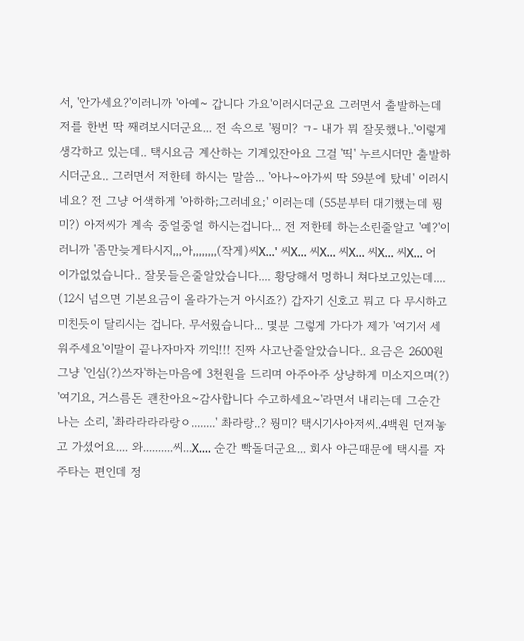서, '안가세요?'이러니까 '아예~ 갑니다 가요'이러시더군요 그러면서 출발하는데 저를 한번 딱 째려보시더군요... 전 속으로 '뭥미? ㄱ- 내가 뭐 잘못했나..'이렇게 생각하고 있는데.. 택시요금 계산하는 기계있잔아요 그걸 '띡' 누르시더만 출발하시더군요.. 그러면서 저한테 하시는 말씀... '아나~아가씨 딱 59분에 탔네' 이러시네요? 전 그냥 어색하게 '아하하;그러네요;' 이러는데 (55분부터 대기했는데 뭥미?) 아저씨가 계속 중얼중얼 하시는겁니다... 전 저한테 하는소린줄알고 '예?'이러니까 '좀만늦게타시지,,,아,,,,,,,,(작게)씨X...' 씨X... 씨X... 씨X... 씨X... 씨X... 어이가없었습니다.. 잘못들은줄알았습니다.... 황당해서 멍하니 쳐다보고있는데.... (12시 넘으면 기본요금이 올라가는거 아시죠?) 갑자기 신호고 뭐고 다 무시하고 미친듯이 달리시는 겁니다. 무서웠습니다... 몇분 그렇게 가다가 제가 '여기서 세워주세요'이말이 끝나자마자 끼익!!! 진짜 사고난줄알았습니다.. 요금은 2600원 그냥 '인심(?)쓰자'하는마음에 3천원을 드리며 아주아주 상냥하게 미소지으며(?) '여기요, 거스름돈 괜찬아요~감사합니다 수고하세요~'라면서 내리는데 그순간 나는 소리, '촤라라라라랑ㅇ........' 촤라랑..? 뭥미? 택시기사아저씨..4백원 던져놓고 가셨어요.... 와..........씨...X.... 순간 빡돌더군요... 회사 야근때문에 택시를 자주타는 편인데 정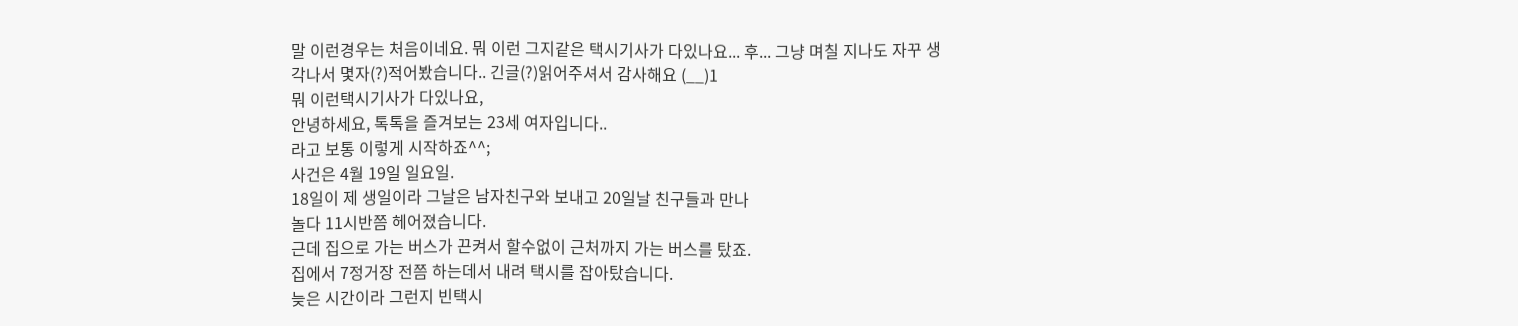말 이런경우는 처음이네요. 뭐 이런 그지같은 택시기사가 다있나요... 후... 그냥 며칠 지나도 자꾸 생각나서 몇자(?)적어봤습니다.. 긴글(?)읽어주셔서 감사해요 (__)1
뭐 이런택시기사가 다있나요,
안녕하세요, 톡톡을 즐겨보는 23세 여자입니다..
라고 보통 이렇게 시작하죠^^;
사건은 4월 19일 일요일.
18일이 제 생일이라 그날은 남자친구와 보내고 20일날 친구들과 만나
놀다 11시반쯤 헤어졌습니다.
근데 집으로 가는 버스가 끈켜서 할수없이 근처까지 가는 버스를 탔죠.
집에서 7정거장 전쯤 하는데서 내려 택시를 잡아탔습니다.
늦은 시간이라 그런지 빈택시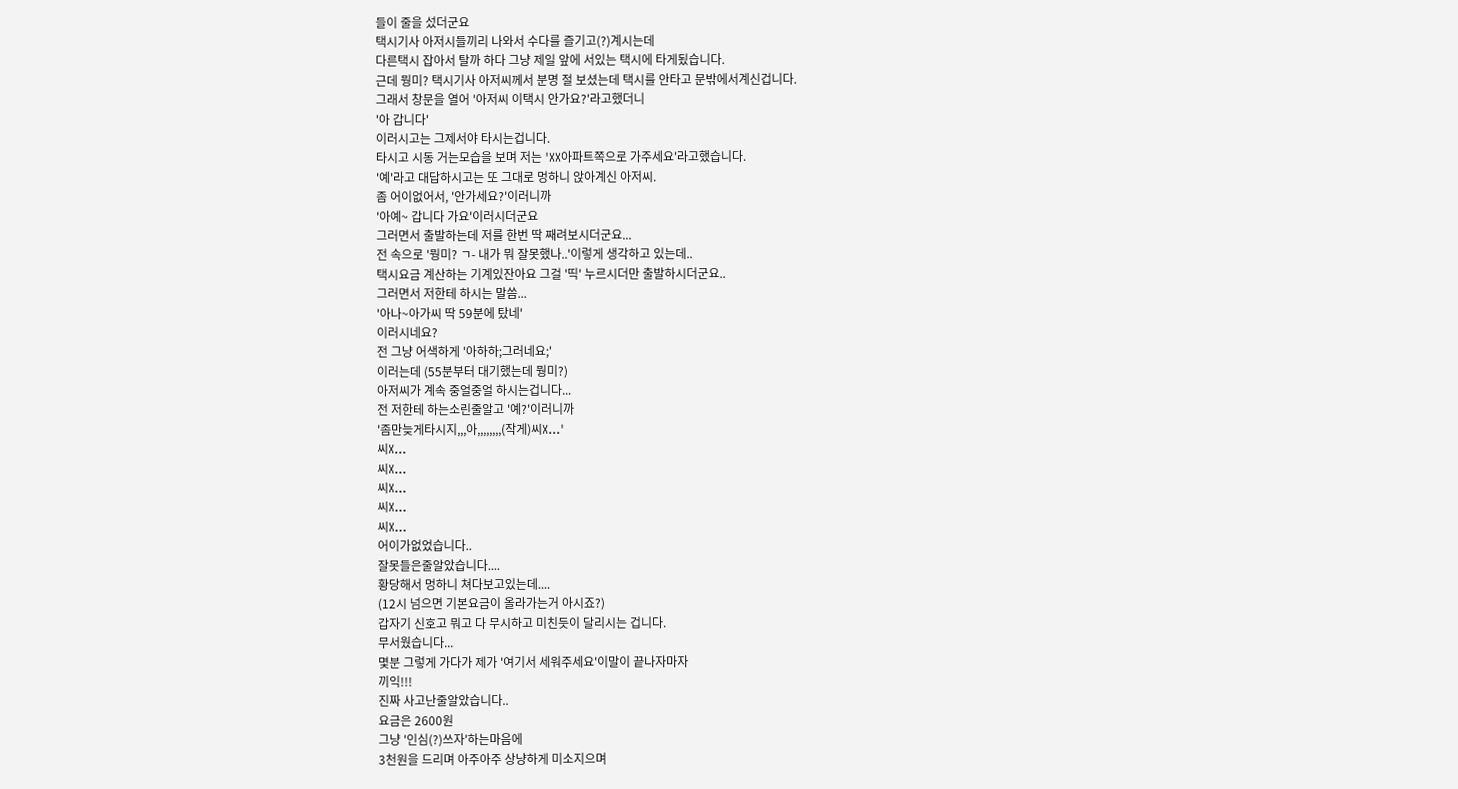들이 줄을 섰더군요
택시기사 아저시들끼리 나와서 수다를 즐기고(?)계시는데
다른택시 잡아서 탈까 하다 그냥 제일 앞에 서있는 택시에 타게됬습니다.
근데 뭥미? 택시기사 아저씨께서 분명 절 보셨는데 택시를 안타고 문밖에서계신겁니다.
그래서 창문을 열어 '아저씨 이택시 안가요?'라고했더니
'아 갑니다'
이러시고는 그제서야 타시는겁니다.
타시고 시동 거는모습을 보며 저는 'XX아파트쪽으로 가주세요'라고했습니다.
'예'라고 대답하시고는 또 그대로 멍하니 앉아계신 아저씨.
좀 어이없어서, '안가세요?'이러니까
'아예~ 갑니다 가요'이러시더군요
그러면서 출발하는데 저를 한번 딱 째려보시더군요...
전 속으로 '뭥미? ㄱ- 내가 뭐 잘못했나..'이렇게 생각하고 있는데..
택시요금 계산하는 기계있잔아요 그걸 '띡' 누르시더만 출발하시더군요..
그러면서 저한테 하시는 말씀...
'아나~아가씨 딱 59분에 탔네'
이러시네요?
전 그냥 어색하게 '아하하;그러네요;'
이러는데 (55분부터 대기했는데 뭥미?)
아저씨가 계속 중얼중얼 하시는겁니다...
전 저한테 하는소린줄알고 '예?'이러니까
'좀만늦게타시지,,,아,,,,,,,,(작게)씨X...'
씨X...
씨X...
씨X...
씨X...
씨X...
어이가없었습니다..
잘못들은줄알았습니다....
황당해서 멍하니 쳐다보고있는데....
(12시 넘으면 기본요금이 올라가는거 아시죠?)
갑자기 신호고 뭐고 다 무시하고 미친듯이 달리시는 겁니다.
무서웠습니다...
몇분 그렇게 가다가 제가 '여기서 세워주세요'이말이 끝나자마자
끼익!!!
진짜 사고난줄알았습니다..
요금은 2600원
그냥 '인심(?)쓰자'하는마음에
3천원을 드리며 아주아주 상냥하게 미소지으며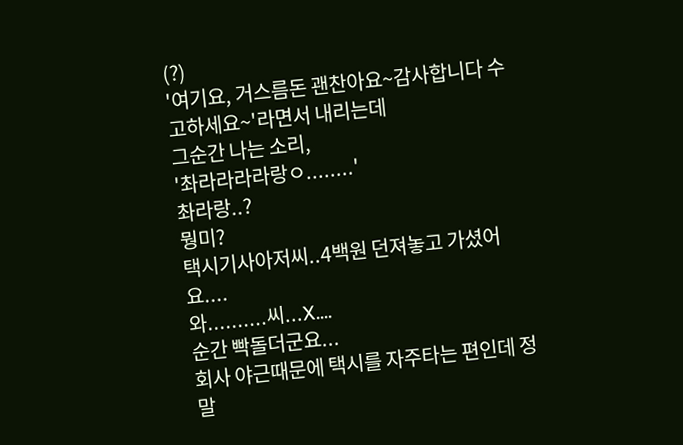(?)
'여기요, 거스름돈 괜찬아요~감사합니다 수고하세요~'라면서 내리는데
그순간 나는 소리,
'촤라라라라랑ㅇ........'
촤라랑..?
뭥미?
택시기사아저씨..4백원 던져놓고 가셨어요....
와..........씨...X....
순간 빡돌더군요...
회사 야근때문에 택시를 자주타는 편인데 정말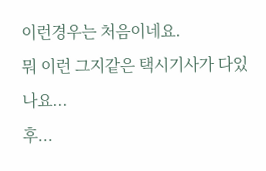이런경우는 처음이네요.
뭐 이런 그지같은 택시기사가 다있나요...
후...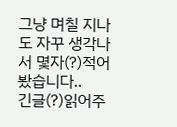그냥 며칠 지나도 자꾸 생각나서 몇자(?)적어봤습니다..
긴글(?)읽어주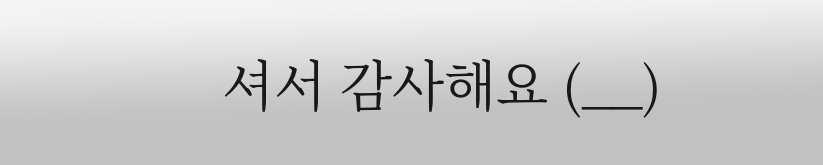셔서 감사해요 (__)